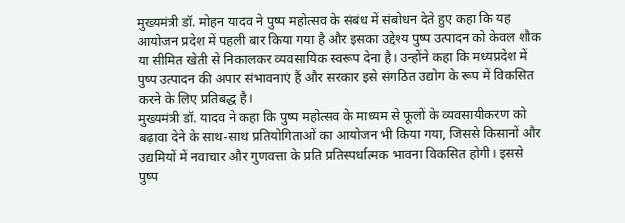मुख्यमंत्री डॉ. मोहन यादव ने पुष्प महोत्सव के संबंध में संबोधन देते हुए कहा कि यह आयोजन प्रदेश में पहली बार किया गया है और इसका उद्देश्य पुष्प उत्पादन को केवल शौक या सीमित खेती से निकालकर व्यवसायिक स्वरूप देना है। उन्होंने कहा कि मध्यप्रदेश में पुष्प उत्पादन की अपार संभावनाएं हैं और सरकार इसे संगठित उद्योग के रूप में विकसित करने के लिए प्रतिबद्ध है।
मुख्यमंत्री डॉ. यादव ने कहा कि पुष्प महोत्सव के माध्यम से फूलों के व्यवसायीकरण को बढ़ावा देने के साथ-साथ प्रतियोगिताओं का आयोजन भी किया गया, जिससे किसानों और उद्यमियों में नवाचार और गुणवत्ता के प्रति प्रतिस्पर्धात्मक भावना विकसित होगी। इससे पुष्प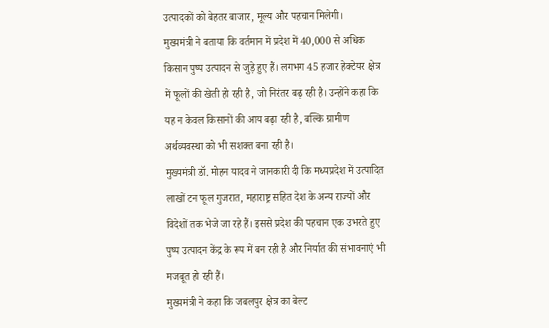उत्पादकों को बेहतर बाजार, मूल्य और पहचान मिलेगी।
मुख्यमंत्री ने बताया कि वर्तमान में प्रदेश में 40,000 से अधिक किसान पुष्प उत्पादन से जुड़े हुए हैं। लगभग 45 हजार हेक्टेयर क्षेत्र में फूलों की खेती हो रही है, जो निरंतर बढ़ रही है। उन्होंने कहा कि यह न केवल किसानों की आय बढ़ा रही है, बल्कि ग्रामीण अर्थव्यवस्था को भी सशक्त बना रही है।
मुख्यमंत्री डॉ. मोहन यादव ने जानकारी दी कि मध्यप्रदेश में उत्पादित लाखों टन फूल गुजरात, महाराष्ट्र सहित देश के अन्य राज्यों और विदेशों तक भेजे जा रहे हैं। इससे प्रदेश की पहचान एक उभरते हुए पुष्प उत्पादन केंद्र के रूप में बन रही है और निर्यात की संभावनाएं भी मजबूत हो रही हैं।
मुख्यमंत्री ने कहा कि जबलपुर क्षेत्र का बेल्ट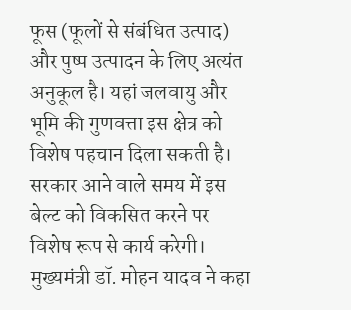फूस (फूलों से संबंधित उत्पाद) और पुष्प उत्पादन के लिए अत्यंत अनुकूल है। यहां जलवायु और भूमि की गुणवत्ता इस क्षेत्र को विशेष पहचान दिला सकती है। सरकार आने वाले समय में इस बेल्ट को विकसित करने पर विशेष रूप से कार्य करेगी।
मुख्यमंत्री डॉ. मोहन यादव ने कहा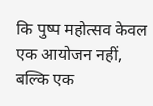कि पुष्प महोत्सव केवल एक आयोजन नहीं, बल्कि एक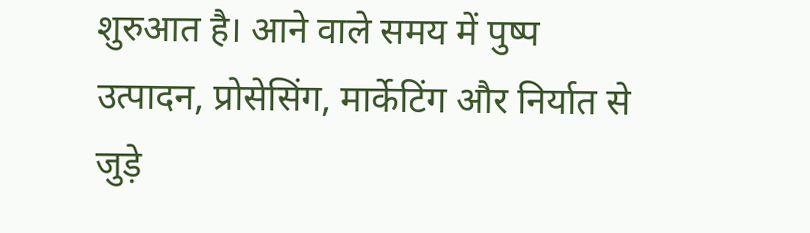शुरुआत है। आने वाले समय में पुष्प उत्पादन, प्रोसेसिंग, मार्केटिंग और निर्यात से जुड़े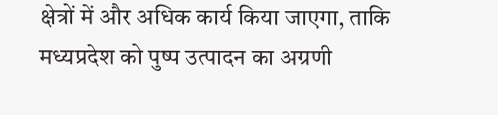क्षेत्रों में और अधिक कार्य किया जाएगा, ताकि मध्यप्रदेश को पुष्प उत्पादन का अग्रणी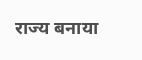राज्य बनाया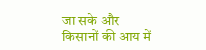जा सके और किसानों की आय में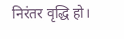निरंतर वृद्धि हो।